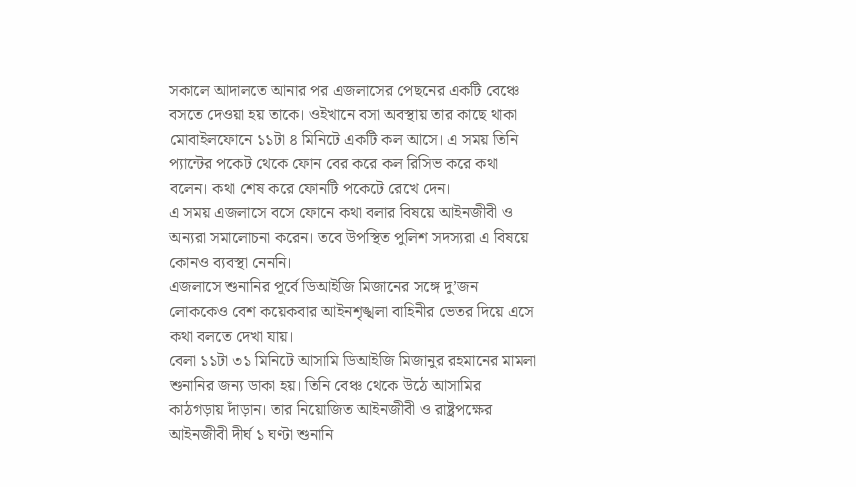সকালে আদালতে আনার পর এজলাসের পেছনের একটি বেঞ্চে বসতে দেওয়া হয় তাকে। ওইখানে বসা অবস্থায় তার কাছে থাকা মোবাইলফোনে ১১টা ৪ মিনিটে একটি কল আসে। এ সময় তিনি প্যান্টের পকেট থেকে ফোন বের করে কল রিসিভ করে কথা বলেন। কথা শেষ করে ফোনটি পকেটে রেখে দেন।
এ সময় এজলাসে বসে ফোনে কথা বলার বিষয়ে আইনজীবী ও অন্যরা সমালোচনা করেন। তবে উপস্থিত পুলিশ সদস্যরা এ বিষয়ে কোনও ব্যবস্থা নেননি।
এজলাসে শুনানির পূর্বে ডিআইজি মিজানের সঙ্গে দু’জন লোককেও বেশ কয়েকবার আইনশৃঙ্খলা বাহিনীর ভেতর দিয়ে এসে কথা বলতে দেখা যায়।
বেলা ১১টা ৩১ মিনিটে আসামি ডিআইজি মিজানুর রহমানের মামলা শুনানির জন্য ডাকা হয়। তিনি বেঞ্চ থেকে উঠে আসামির কাঠগড়ায় দাঁড়ান। তার নিয়োজিত আইনজীবী ও রাষ্ট্রপক্ষের আইনজীবী দীর্ঘ ১ ঘণ্টা শুনানি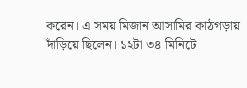করেন। এ সময় মিজান আসামির কাঠগড়ায় দাঁড়িয়ে ছিলেন। ১২টা ৩৪ মিনিটে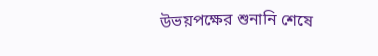উভয়পক্ষের শুনানি শেষে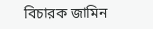বিচারক জামিন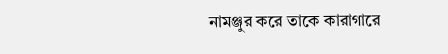নামঞ্জুর করে তাকে কারাগারে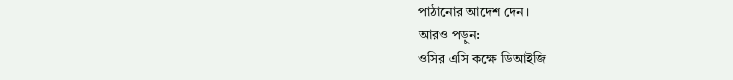পাঠানোর আদেশ দেন।
আরও পড়ুন:
ওসির এসি কক্ষে ডিআইজি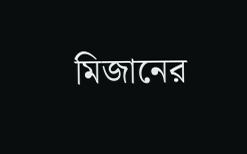মিজানের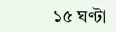১৫ ঘণ্টা